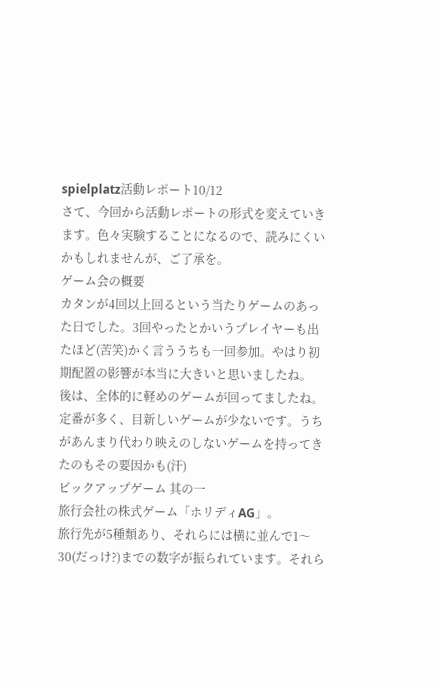spielplatz活動レポート10/12
さて、今回から活動レポートの形式を変えていきます。色々実験することになるので、読みにくいかもしれませんが、ご了承を。
ゲーム会の概要
カタンが4回以上回るという当たりゲームのあった日でした。3回やったとかいうプレイヤーも出たほど(苦笑)かく言ううちも一回参加。やはり初期配置の影響が本当に大きいと思いましたね。
後は、全体的に軽めのゲームが回ってましたね。定番が多く、目新しいゲームが少ないです。うちがあんまり代わり映えのしないゲームを持ってきたのもその要因かも(汗)
ピックアップゲーム 其の一
旅行会社の株式ゲーム「ホリディAG」。
旅行先が5種類あり、それらには横に並んで1〜30(だっけ?)までの数字が振られています。それら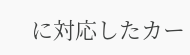に対応したカー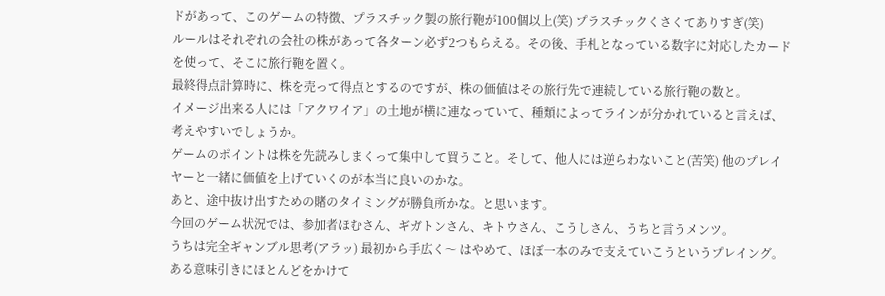ドがあって、このゲームの特徴、プラスチック製の旅行鞄が100個以上(笑) プラスチックくさくてありすぎ(笑)
ルールはそれぞれの会社の株があって各ターン必ず2つもらえる。その後、手札となっている数字に対応したカードを使って、そこに旅行鞄を置く。
最終得点計算時に、株を売って得点とするのですが、株の価値はその旅行先で連続している旅行鞄の数と。
イメージ出来る人には「アクワイア」の土地が横に連なっていて、種類によってラインが分かれていると言えば、考えやすいでしょうか。
ゲームのポイントは株を先読みしまくって集中して買うこと。そして、他人には逆らわないこと(苦笑) 他のプレイヤーと一緒に価値を上げていくのが本当に良いのかな。
あと、途中抜け出すための賭のタイミングが勝負所かな。と思います。
今回のゲーム状況では、参加者ほむさん、ギガトンさん、キトウさん、こうしさん、うちと言うメンツ。
うちは完全ギャンブル思考(アラッ) 最初から手広く〜 はやめて、ほぼ一本のみで支えていこうというプレイング。ある意味引きにほとんどをかけて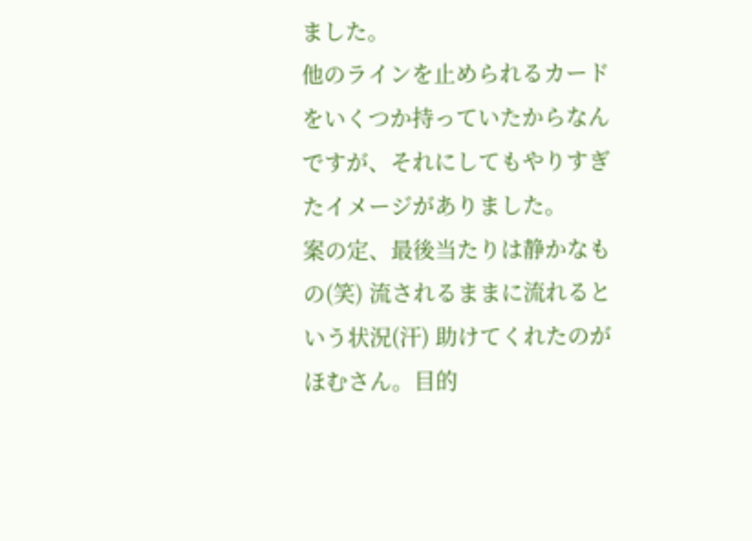ました。
他のラインを止められるカードをいくつか持っていたからなんですが、それにしてもやりすぎたイメージがありました。
案の定、最後当たりは静かなもの(笑) 流されるままに流れるという状況(汗) 助けてくれたのがほむさん。目的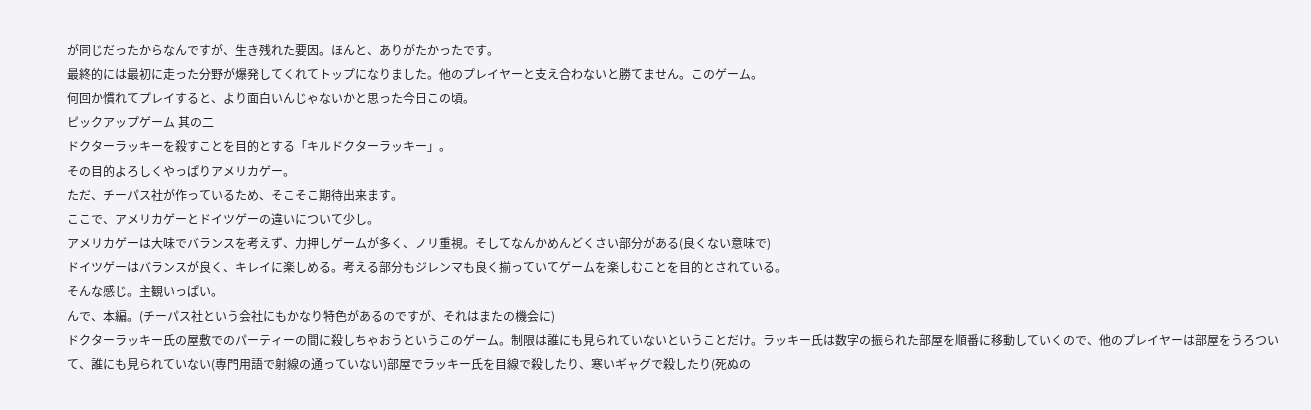が同じだったからなんですが、生き残れた要因。ほんと、ありがたかったです。
最終的には最初に走った分野が爆発してくれてトップになりました。他のプレイヤーと支え合わないと勝てません。このゲーム。
何回か慣れてプレイすると、より面白いんじゃないかと思った今日この頃。
ピックアップゲーム 其の二
ドクターラッキーを殺すことを目的とする「キルドクターラッキー」。
その目的よろしくやっぱりアメリカゲー。
ただ、チーパス社が作っているため、そこそこ期待出来ます。
ここで、アメリカゲーとドイツゲーの違いについて少し。
アメリカゲーは大味でバランスを考えず、力押しゲームが多く、ノリ重視。そしてなんかめんどくさい部分がある(良くない意味で)
ドイツゲーはバランスが良く、キレイに楽しめる。考える部分もジレンマも良く揃っていてゲームを楽しむことを目的とされている。
そんな感じ。主観いっぱい。
んで、本編。(チーパス社という会社にもかなり特色があるのですが、それはまたの機会に)
ドクターラッキー氏の屋敷でのパーティーの間に殺しちゃおうというこのゲーム。制限は誰にも見られていないということだけ。ラッキー氏は数字の振られた部屋を順番に移動していくので、他のプレイヤーは部屋をうろついて、誰にも見られていない(専門用語で射線の通っていない)部屋でラッキー氏を目線で殺したり、寒いギャグで殺したり(死ぬの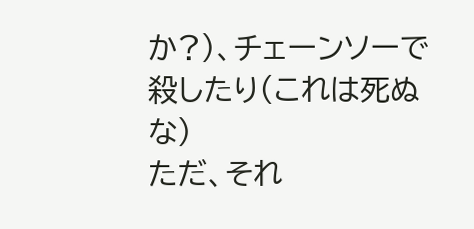か?)、チェーンソーで殺したり(これは死ぬな)
ただ、それ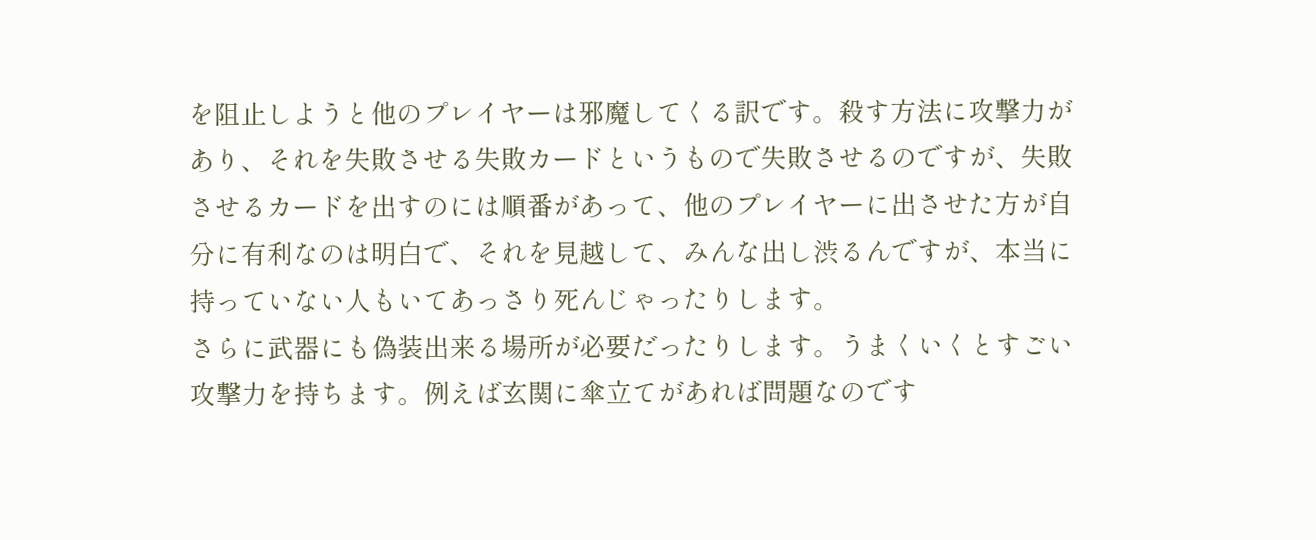を阻止しようと他のプレイヤーは邪魔してくる訳です。殺す方法に攻撃力があり、それを失敗させる失敗カードというもので失敗させるのですが、失敗させるカードを出すのには順番があって、他のプレイヤーに出させた方が自分に有利なのは明白で、それを見越して、みんな出し渋るんですが、本当に持っていない人もいてあっさり死んじゃったりします。
さらに武器にも偽装出来る場所が必要だったりします。うまくいくとすごい攻撃力を持ちます。例えば玄関に傘立てがあれば問題なのです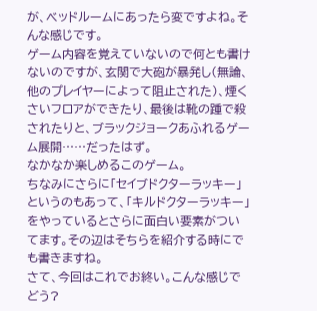が、ベッドルームにあったら変ですよね。そんな感じです。
ゲーム内容を覚えていないので何とも書けないのですが、玄関で大砲が暴発し(無論、他のプレイヤーによって阻止された)、煙くさいフロアができたり、最後は靴の踵で殺されたりと、ブラックジョークあふれるゲーム展開……だったはず。
なかなか楽しめるこのゲーム。
ちなみにさらに「セイブドクターラッキー」というのもあって、「キルドクターラッキー」をやっているとさらに面白い要素がついてます。その辺はそちらを紹介する時にでも書きますね。
さて、今回はこれでお終い。こんな感じでどう?